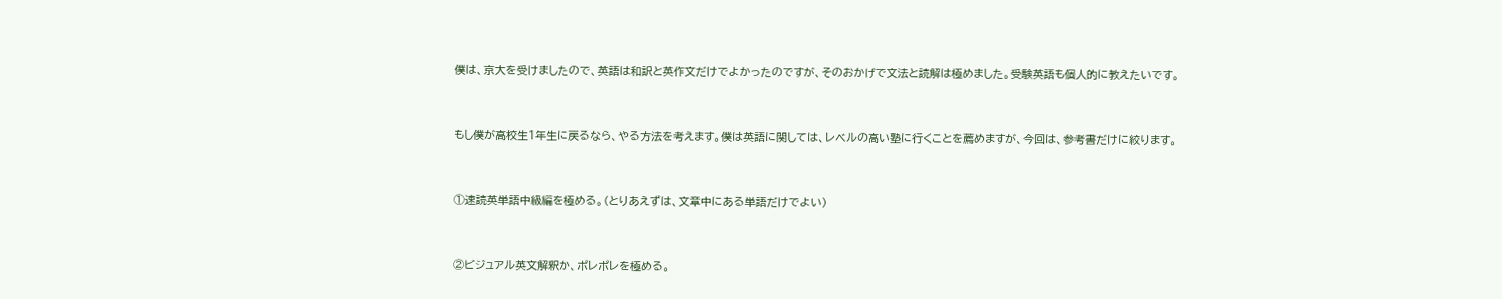僕は、京大を受けましたので、英語は和訳と英作文だけでよかったのですが、そのおかげで文法と読解は極めました。受験英語も個人的に教えたいです。


もし僕が高校生1年生に戻るなら、やる方法を考えます。僕は英語に関しては、レベルの高い塾に行くことを薦めますが、今回は、参考書だけに絞ります。


①速読英単語中級編を極める。(とりあえずは、文章中にある単語だけでよい)


②ビジュアル英文解釈か、ポレポレを極める。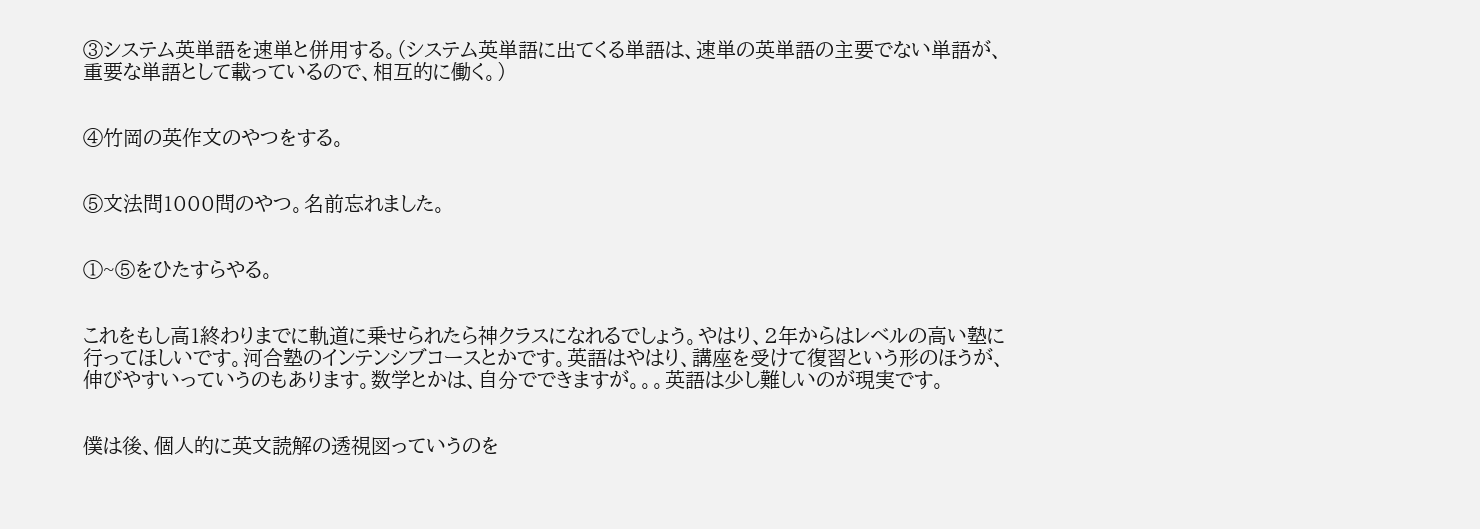③システム英単語を速単と併用する。(システム英単語に出てくる単語は、速単の英単語の主要でない単語が、重要な単語として載っているので、相互的に働く。)


④竹岡の英作文のやつをする。


⑤文法問1000問のやつ。名前忘れました。


①~⑤をひたすらやる。


これをもし高1終わりまでに軌道に乗せられたら神クラスになれるでしょう。やはり、2年からはレベルの高い塾に行ってほしいです。河合塾のインテンシブコースとかです。英語はやはり、講座を受けて復習という形のほうが、伸びやすいっていうのもあります。数学とかは、自分でできますが。。。英語は少し難しいのが現実です。


僕は後、個人的に英文読解の透視図っていうのを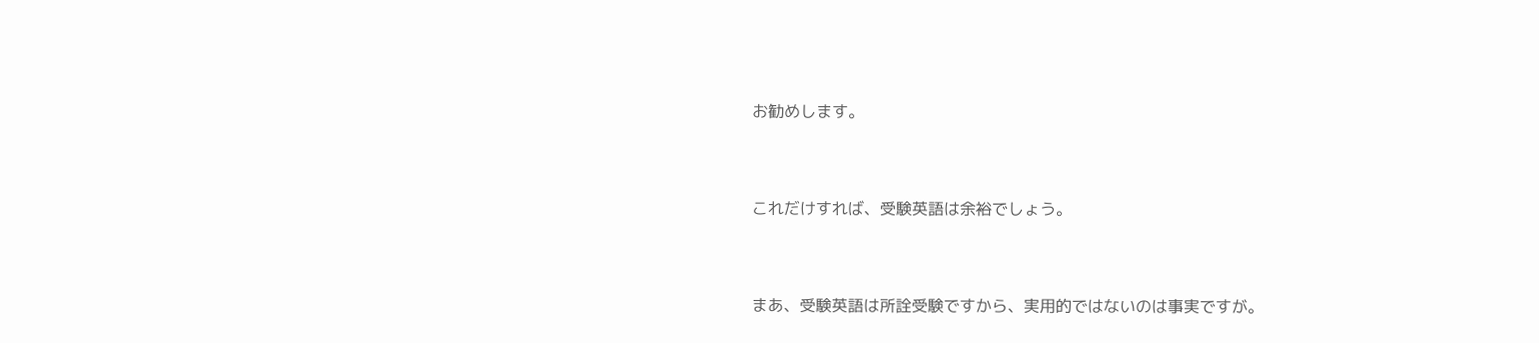お勧めします。


これだけすれば、受験英語は余裕でしょう。


まあ、受験英語は所詮受験ですから、実用的ではないのは事実ですが。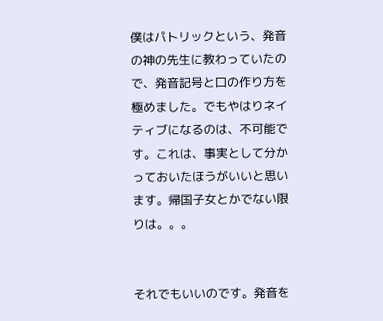僕はパトリックという、発音の神の先生に教わっていたので、発音記号と口の作り方を極めました。でもやはりネイティブになるのは、不可能です。これは、事実として分かっておいたほうがいいと思います。帰国子女とかでない限りは。。。


それでもいいのです。発音を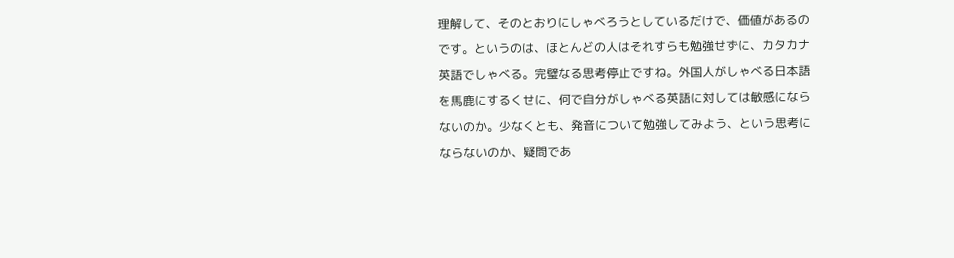理解して、そのとおりにしゃべろうとしているだけで、価値があるのです。というのは、ほとんどの人はそれすらも勉強せずに、カタカナ英語でしゃべる。完璧なる思考停止ですね。外国人がしゃべる日本語を馬鹿にするくせに、何で自分がしゃべる英語に対しては敏感にならないのか。少なくとも、発音について勉強してみよう、という思考にならないのか、疑問であ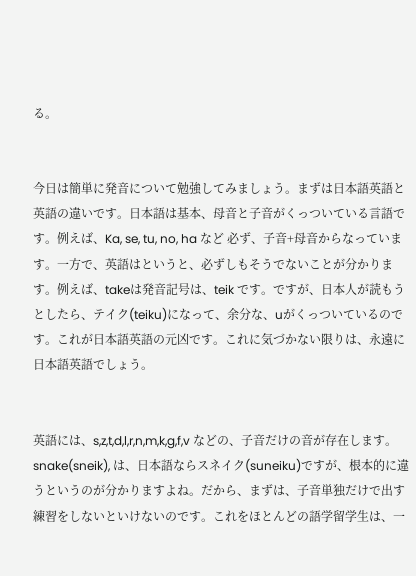る。


今日は簡単に発音について勉強してみましょう。まずは日本語英語と英語の違いです。日本語は基本、母音と子音がくっついている言語です。例えば、Ka, se, tu, no, ha など 必ず、子音+母音からなっています。一方で、英語はというと、必ずしもそうでないことが分かります。例えば、takeは発音記号は、teik です。ですが、日本人が読もうとしたら、テイク(teiku)になって、余分な、uがくっついているのです。これが日本語英語の元凶です。これに気づかない限りは、永遠に日本語英語でしょう。


英語には、s,z,t,d,l,r,n,m,k,g,f,v などの、子音だけの音が存在します。snake(sneik), は、日本語ならスネイク(suneiku)ですが、根本的に違うというのが分かりますよね。だから、まずは、子音単独だけで出す練習をしないといけないのです。これをほとんどの語学留学生は、一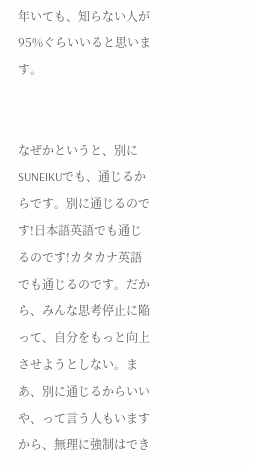年いても、知らない人が95%ぐらいいると思います。


なぜかというと、別にSUNEIKUでも、通じるからです。別に通じるのです!日本語英語でも通じるのです!カタカナ英語でも通じるのです。だから、みんな思考停止に陥って、自分をもっと向上させようとしない。まあ、別に通じるからいいや、って言う人もいますから、無理に強制はでき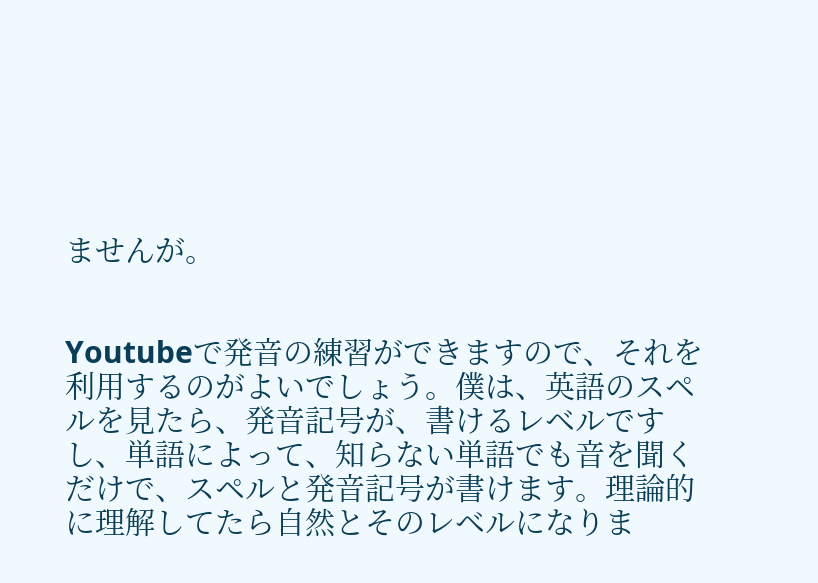ませんが。


Youtubeで発音の練習ができますので、それを利用するのがよいでしょう。僕は、英語のスペルを見たら、発音記号が、書けるレベルですし、単語によって、知らない単語でも音を聞くだけで、スペルと発音記号が書けます。理論的に理解してたら自然とそのレベルになりま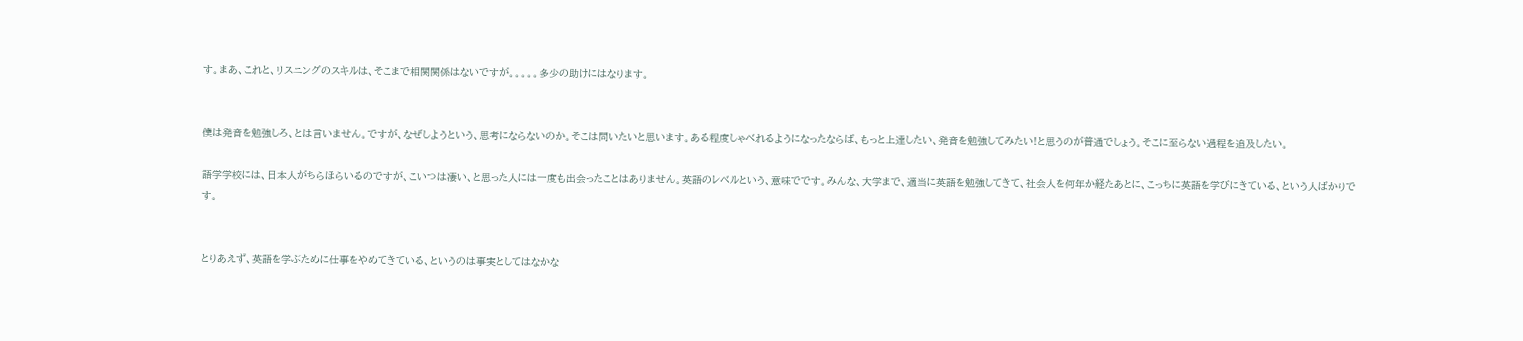す。まあ、これと、リスニングのスキルは、そこまで相関関係はないですが。。。。。多少の助けにはなります。


僕は発音を勉強しろ、とは言いません。ですが、なぜしようという、思考にならないのか。そこは問いたいと思います。ある程度しゃべれるようになったならば、もっと上達したい、発音を勉強してみたい!と思うのが普通でしょう。そこに至らない過程を追及したい。

語学学校には、日本人がちらほらいるのですが、こいつは凄い、と思った人には一度も出会ったことはありません。英語のレベルという、意味でです。みんな、大学まで、適当に英語を勉強してきて、社会人を何年か経たあとに、こっちに英語を学びにきている、という人ばかりです。


とりあえず、英語を学ぶために仕事をやめてきている、というのは事実としてはなかな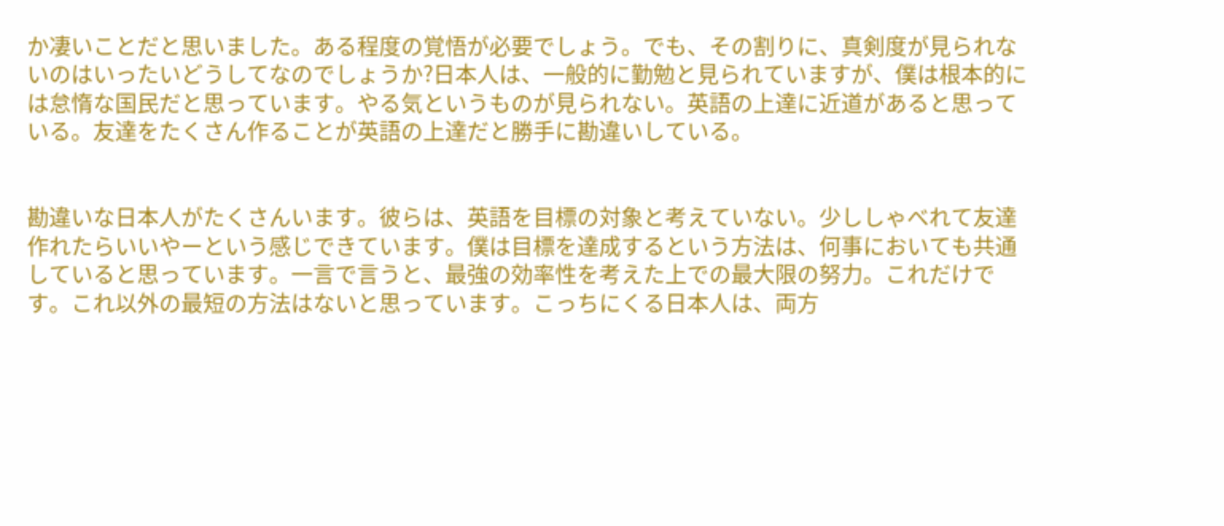か凄いことだと思いました。ある程度の覚悟が必要でしょう。でも、その割りに、真剣度が見られないのはいったいどうしてなのでしょうか?日本人は、一般的に勤勉と見られていますが、僕は根本的には怠惰な国民だと思っています。やる気というものが見られない。英語の上達に近道があると思っている。友達をたくさん作ることが英語の上達だと勝手に勘違いしている。


勘違いな日本人がたくさんいます。彼らは、英語を目標の対象と考えていない。少ししゃべれて友達作れたらいいやーという感じできています。僕は目標を達成するという方法は、何事においても共通していると思っています。一言で言うと、最強の効率性を考えた上での最大限の努力。これだけです。これ以外の最短の方法はないと思っています。こっちにくる日本人は、両方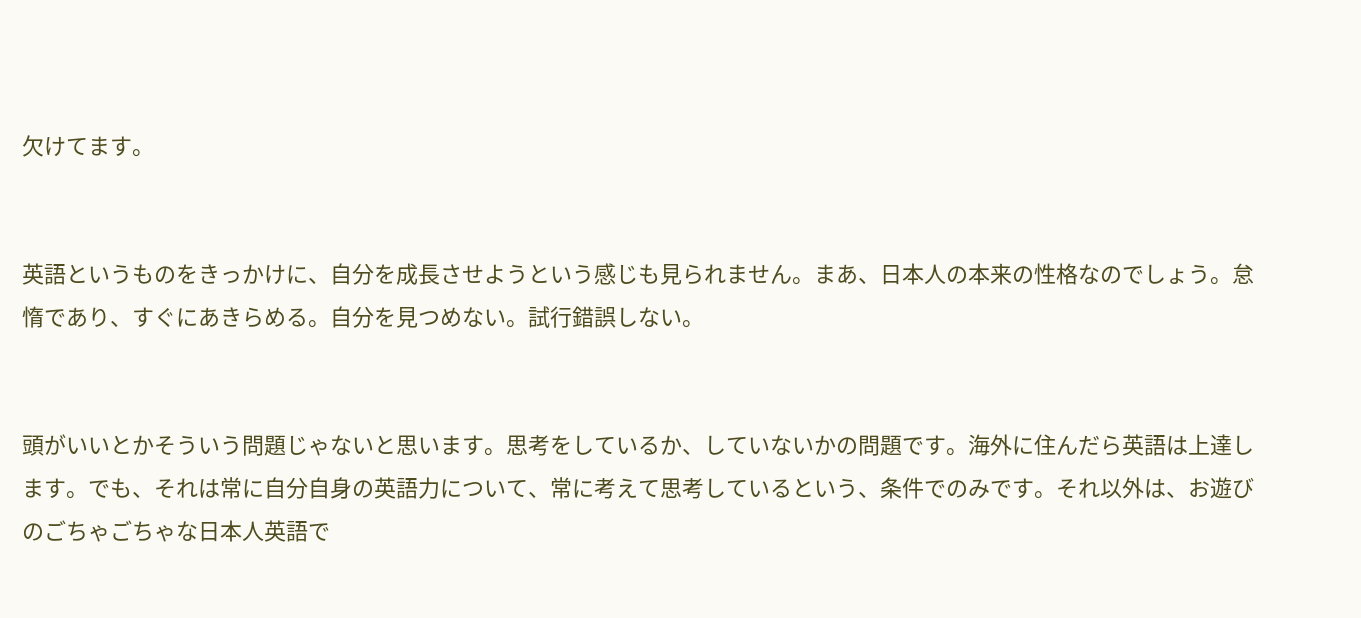欠けてます。


英語というものをきっかけに、自分を成長させようという感じも見られません。まあ、日本人の本来の性格なのでしょう。怠惰であり、すぐにあきらめる。自分を見つめない。試行錯誤しない。


頭がいいとかそういう問題じゃないと思います。思考をしているか、していないかの問題です。海外に住んだら英語は上達します。でも、それは常に自分自身の英語力について、常に考えて思考しているという、条件でのみです。それ以外は、お遊びのごちゃごちゃな日本人英語で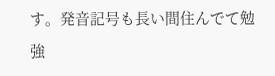す。発音記号も長い間住んでて勉強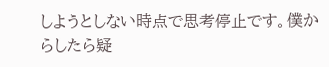しようとしない時点で思考停止です。僕からしたら疑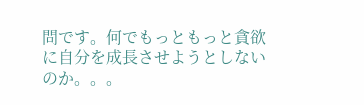問です。何でもっともっと貪欲に自分を成長させようとしないのか。。。